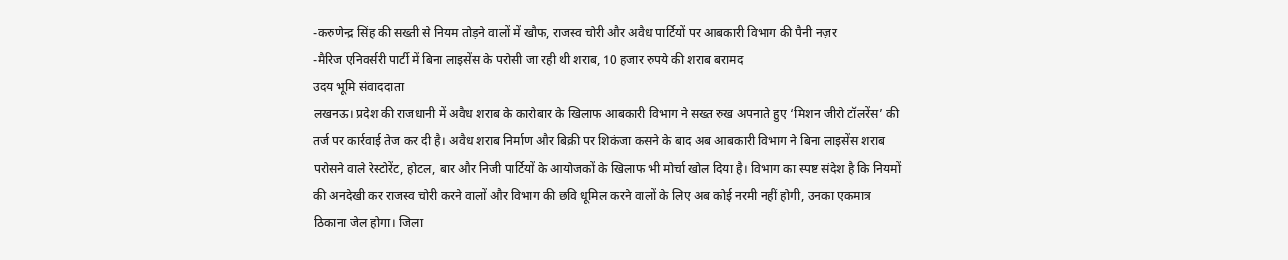-करुणेन्द्र सिंह की सख्ती से नियम तोड़ने वालों में खौफ, राजस्व चोरी और अवैध पार्टियों पर आबकारी विभाग की पैनी नज़र
-मैरिज एनिवर्सरी पार्टी में बिना लाइसेंस के परोसी जा रही थी शराब, 10 हजार रुपये की शराब बरामद
उदय भूमि संवाददाता
लखनऊ। प्रदेश की राजधानी में अवैध शराब के कारोबार के खिलाफ आबकारी विभाग ने सख्त रुख अपनाते हुए ‘मिशन जीरो टॉलरेंस’ की तर्ज पर कार्रवाई तेज कर दी है। अवैध शराब निर्माण और बिक्री पर शिकंजा कसने के बाद अब आबकारी विभाग ने बिना लाइसेंस शराब परोसने वाले रेस्टोरेंट, होटल, बार और निजी पार्टियों के आयोजकों के खिलाफ भी मोर्चा खोल दिया है। विभाग का स्पष्ट संदेश है कि नियमों की अनदेखी कर राजस्व चोरी करने वालों और विभाग की छवि धूमिल करने वालों के लिए अब कोई नरमी नहीं होगी, उनका एकमात्र ठिकाना जेल होगा। जिला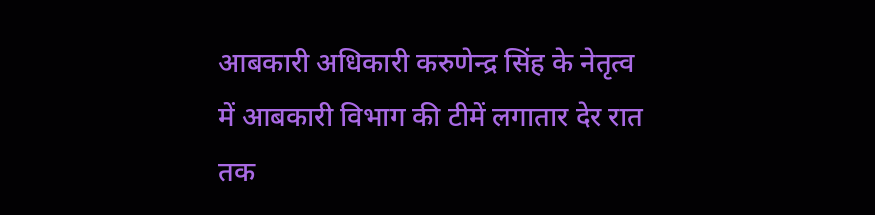आबकारी अधिकारी करुणेन्द्र सिंह के नेतृत्व में आबकारी विभाग की टीमें लगातार देर रात तक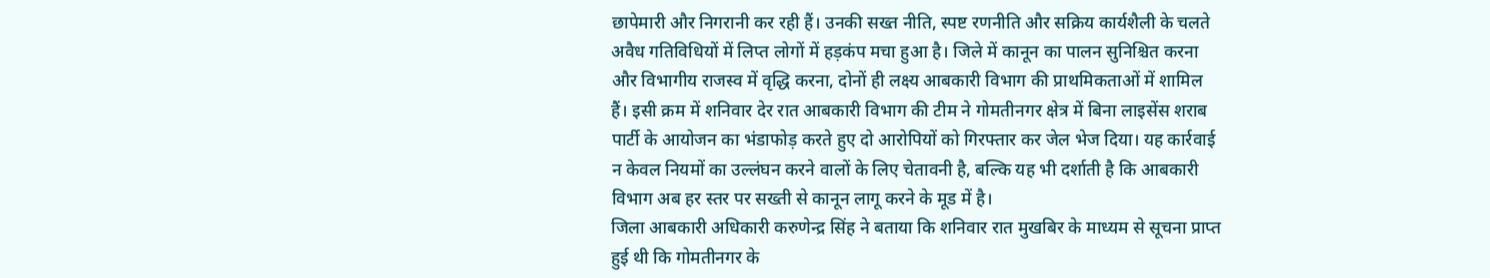छापेमारी और निगरानी कर रही हैं। उनकी सख्त नीति, स्पष्ट रणनीति और सक्रिय कार्यशैली के चलते अवैध गतिविधियों में लिप्त लोगों में हड़कंप मचा हुआ है। जिले में कानून का पालन सुनिश्चित करना और विभागीय राजस्व में वृद्धि करना, दोनों ही लक्ष्य आबकारी विभाग की प्राथमिकताओं में शामिल हैं। इसी क्रम में शनिवार देर रात आबकारी विभाग की टीम ने गोमतीनगर क्षेत्र में बिना लाइसेंस शराब पार्टी के आयोजन का भंडाफोड़ करते हुए दो आरोपियों को गिरफ्तार कर जेल भेज दिया। यह कार्रवाई न केवल नियमों का उल्लंघन करने वालों के लिए चेतावनी है, बल्कि यह भी दर्शाती है कि आबकारी विभाग अब हर स्तर पर सख्ती से कानून लागू करने के मूड में है।
जिला आबकारी अधिकारी करुणेन्द्र सिंह ने बताया कि शनिवार रात मुखबिर के माध्यम से सूचना प्राप्त हुई थी कि गोमतीनगर के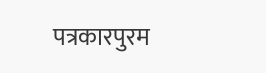पत्रकारपुरम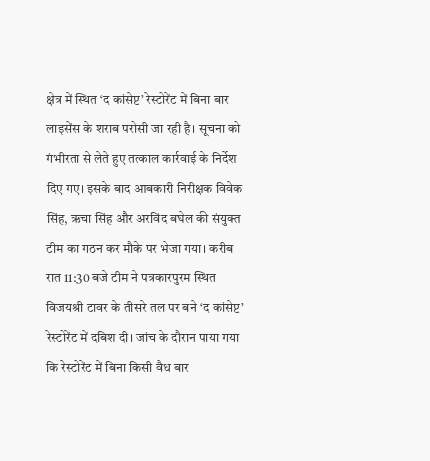क्षेत्र में स्थित ‘द कांसेप्ट’ रेस्टोरेंट में बिना बार लाइसेंस के शराब परोसी जा रही है। सूचना को गंभीरता से लेते हुए तत्काल कार्रवाई के निर्देश दिए गए। इसके बाद आबकारी निरीक्षक विवेक सिंह, ऋचा सिंह और अरविंद बघेल की संयुक्त टीम का गठन कर मौके पर भेजा गया। करीब रात 11:30 बजे टीम ने पत्रकारपुरम स्थित विजयश्री टावर के तीसरे तल पर बने ‘द कांसेप्ट’ रेस्टोरेंट में दबिश दी। जांच के दौरान पाया गया कि रेस्टोरेंट में बिना किसी वैध बार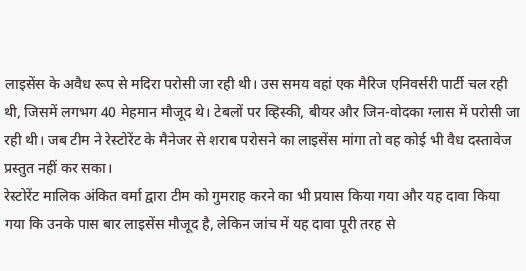लाइसेंस के अवैध रूप से मदिरा परोसी जा रही थी। उस समय वहां एक मैरिज एनिवर्सरी पार्टी चल रही थी, जिसमें लगभग 40 मेहमान मौजूद थे। टेबलों पर व्हिस्की, बीयर और जिन-वोदका ग्लास में परोसी जा रही थी। जब टीम ने रेस्टोरेंट के मैनेजर से शराब परोसने का लाइसेंस मांगा तो वह कोई भी वैध दस्तावेज प्रस्तुत नहीं कर सका।
रेस्टोरेंट मालिक अंकित वर्मा द्वारा टीम को गुमराह करने का भी प्रयास किया गया और यह दावा किया गया कि उनके पास बार लाइसेंस मौजूद है, लेकिन जांच में यह दावा पूरी तरह से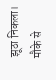झूठा निकला। मौके से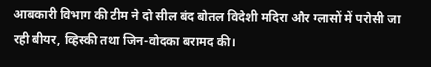आबकारी विभाग की टीम ने दो सील बंद बोतल विदेशी मदिरा और ग्लासों में परोसी जा रही बीयर, व्हिस्की तथा जिन-वोदका बरामद की।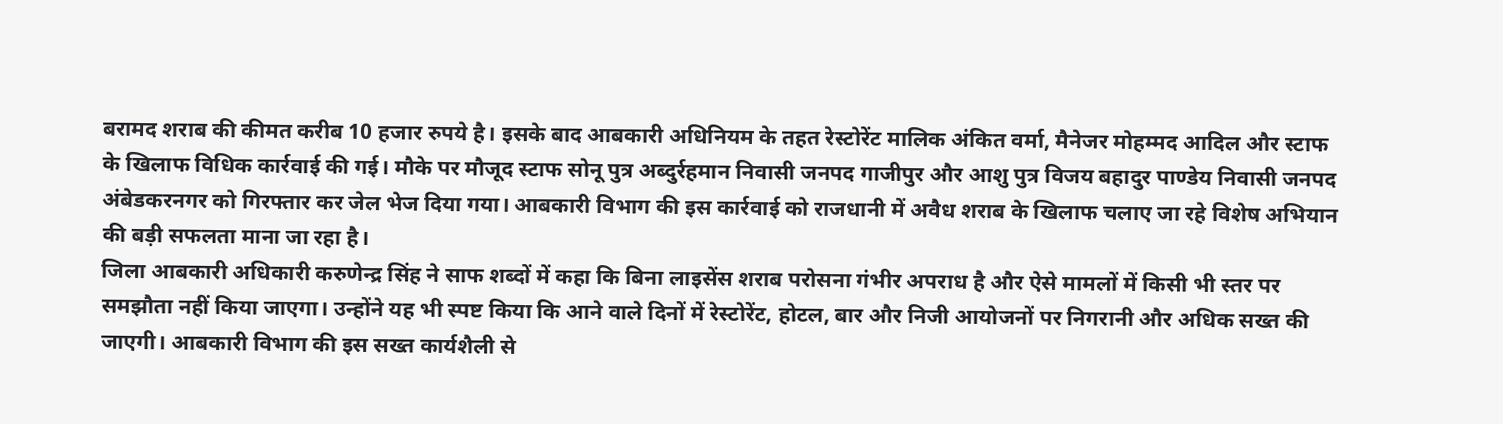बरामद शराब की कीमत करीब 10 हजार रुपये है। इसके बाद आबकारी अधिनियम के तहत रेस्टोरेंट मालिक अंकित वर्मा, मैनेजर मोहम्मद आदिल और स्टाफ के खिलाफ विधिक कार्रवाई की गई। मौके पर मौजूद स्टाफ सोनू पुत्र अब्दुर्रहमान निवासी जनपद गाजीपुर और आशु पुत्र विजय बहादुर पाण्डेय निवासी जनपद अंबेडकरनगर को गिरफ्तार कर जेल भेज दिया गया। आबकारी विभाग की इस कार्रवाई को राजधानी में अवैध शराब के खिलाफ चलाए जा रहे विशेष अभियान की बड़ी सफलता माना जा रहा है।
जिला आबकारी अधिकारी करुणेन्द्र सिंह ने साफ शब्दों में कहा कि बिना लाइसेंस शराब परोसना गंभीर अपराध है और ऐसे मामलों में किसी भी स्तर पर समझौता नहीं किया जाएगा। उन्होंने यह भी स्पष्ट किया कि आने वाले दिनों में रेस्टोरेंट, होटल, बार और निजी आयोजनों पर निगरानी और अधिक सख्त की जाएगी। आबकारी विभाग की इस सख्त कार्यशैली से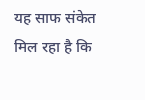यह साफ संकेत मिल रहा है कि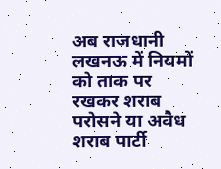अब राजधानी लखनऊ में नियमों को ताक पर रखकर शराब परोसने या अवैध शराब पार्टी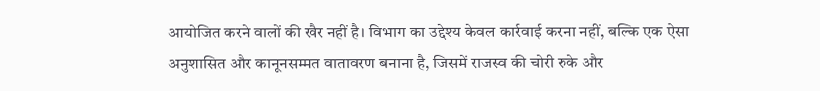आयोजित करने वालों की खैर नहीं है। विभाग का उद्देश्य केवल कार्रवाई करना नहीं, बल्कि एक ऐसा अनुशासित और कानूनसम्मत वातावरण बनाना है, जिसमें राजस्व की चोरी रुके और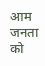आम जनता को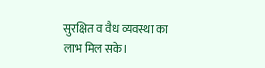सुरक्षित व वैध व्यवस्था का लाभ मिल सके।